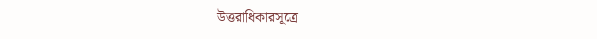উত্তরাধিকারসূত্রে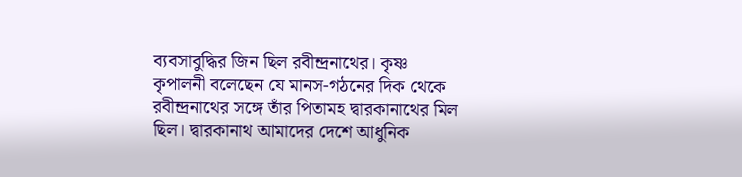ব্যবসাবুদ্ধির জিন ছিল রবীন্দ্রনাথের। কৃষ্ণ কৃপালনী বলেছেন যে মানস-গঠনের দিক থেকে রবীন্দ্রনাথের সঙ্গে তাঁর পিতামহ দ্বারকানাথের মিল ছিল। দ্বারকানাথ আমাদের দেশে আধুনিক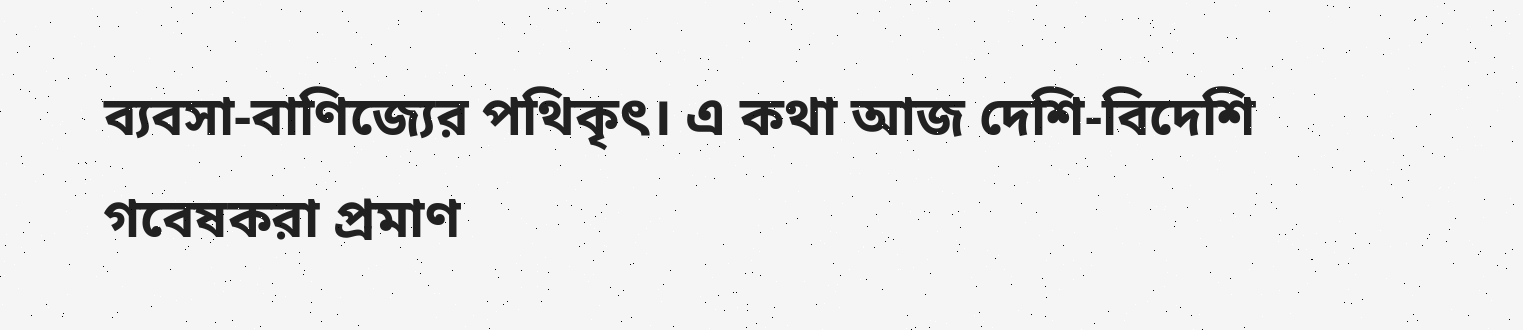ব্যবসা-বাণিজ্যের পথিকৃৎ। এ কথা আজ দেশি-বিদেশি গবেষকরা প্রমাণ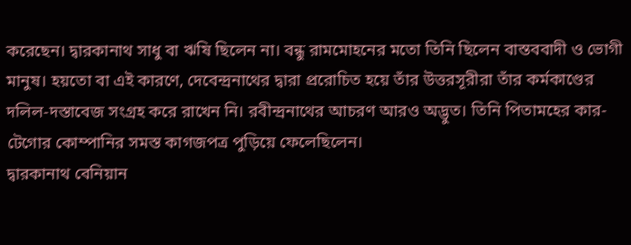করেছেন। দ্বারকানাথ সাধু বা ঋষি ছিলেন না। বন্ধু রামমোহনের মতো তিনি ছিলেন বাস্তববাদী ও ভোগী মানুষ। হয়তো বা এই কারণে, দেবেন্দ্রনাথের দ্বারা প্ররোচিত হয়ে তাঁর উত্তরসূরীরা তাঁর কর্মকাণ্ডের দলিল-দস্তাবেজ সংগ্রহ করে রাখেন নি। রবীন্দ্রনাথের আচরণ আরও অদ্ভুত। তিনি পিতামহের কার-টেগোর কোম্পানির সমস্ত কাগজপত্র পুড়িয়ে ফেলেছিলেন।
দ্বারকানাথ বেনিয়ান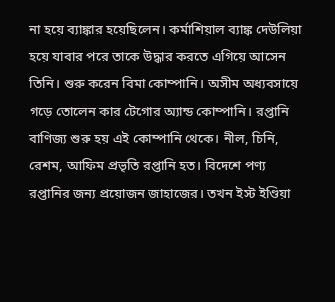না হয়ে ব্যাঙ্কার হয়েছিলেন। কর্মাশিয়াল ব্যাঙ্ক দেউলিয়া হয়ে যাবার পরে তাকে উদ্ধার করতে এগিয়ে আসেন তিনি। শুরু করেন বিমা কোম্পানি। অসীম অধ্যবসায়ে গড়ে তোলেন কার টেগোর অ্যান্ড কোম্পানি। রপ্তানি বাণিজ্য শুরু হয় এই কোম্পানি থেকে। নীল, চিনি, রেশম, আফিম প্রভৃতি রপ্তানি হত। বিদেশে পণ্য রপ্তানির জন্য প্রয়োজন জাহাজের। তখন ইস্ট ইণ্ডিয়া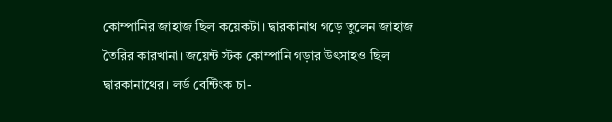কোম্পানির জাহাজ ছিল কয়েকটা। দ্বারকানাথ গড়ে তুলেন জাহাজ তৈরির কারখানা। জয়েন্ট স্টক কোম্পানি গড়ার উৎসাহও ছিল দ্বারকানাথের। লর্ড বেন্টিংক চা-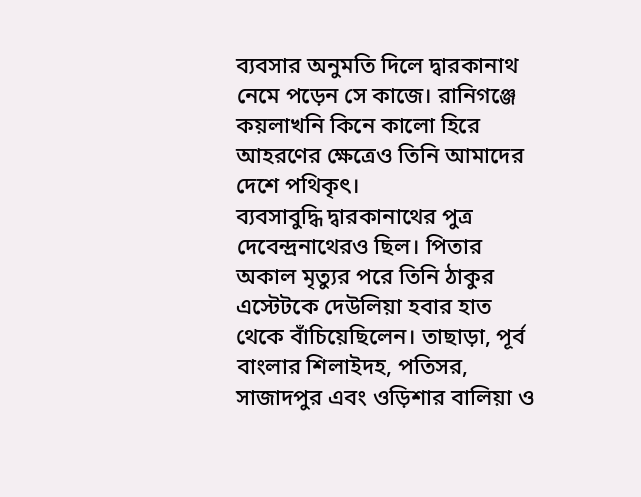ব্যবসার অনুমতি দিলে দ্বারকানাথ নেমে পড়েন সে কাজে। রানিগঞ্জে কয়লাখনি কিনে কালো হিরে আহরণের ক্ষেত্রেও তিনি আমাদের দেশে পথিকৃৎ।
ব্যবসাবুদ্ধি দ্বারকানাথের পুত্র দেবেন্দ্রনাথেরও ছিল। পিতার অকাল মৃত্যুর পরে তিনি ঠাকুর এস্টেটকে দেউলিয়া হবার হাত থেকে বাঁচিয়েছিলেন। তাছাড়া, পূর্ব বাংলার শিলাইদহ, পতিসর, সাজাদপুর এবং ওড়িশার বালিয়া ও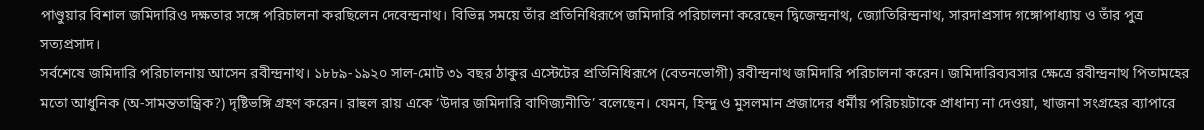পাণ্ডুয়ার বিশাল জমিদারিও দক্ষতার সঙ্গে পরিচালনা করছিলেন দেবেন্দ্রনাথ। বিভিন্ন সময়ে তাঁর প্রতিনিধিরূপে জমিদারি পরিচালনা করেছেন দ্বিজেন্দ্রনাথ, জ্যোতিরিন্দ্রনাথ, সারদাপ্রসাদ গঙ্গোপাধ্যায় ও তাঁর পুত্র সত্যপ্রসাদ।
সর্বশেষে জমিদারি পরিচালনায় আসেন রবীন্দ্রনাথ। ১৮৮৯-১৯২০ সাল-মোট ৩১ বছর ঠাকুর এস্টেটের প্রতিনিধিরূপে (বেতনভোগী) রবীন্দ্রনাথ জমিদারি পরিচালনা করেন। জমিদারিব্যবসার ক্ষেত্রে রবীন্দ্রনাথ পিতামহের মতো আধুনিক (অ-সামন্ততান্ত্রিক?) দৃষ্টিভঙ্গি গ্রহণ করেন। রাহুল রায় একে ‘উদার জমিদারি বাণিজ্যনীতি’ বলেছেন। যেমন, হিন্দু ও মুসলমান প্রজাদের ধর্মীয় পরিচয়টাকে প্রাধান্য না দেওয়া, খাজনা সংগ্রহের ব্যাপারে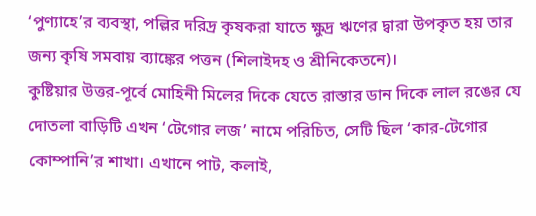‘পুণ্যাহে’র ব্যবস্থা, পল্লির দরিদ্র কৃষকরা যাতে ক্ষুদ্র ঋণের দ্বারা উপকৃত হয় তার জন্য কৃষি সমবায় ব্যাঙ্কের পত্তন (শিলাইদহ ও শ্রীনিকেতনে)।
কুষ্টিয়ার উত্তর-পূর্বে মোহিনী মিলের দিকে যেতে রাস্তার ডান দিকে লাল রঙের যে দোতলা বাড়িটি এখন ‘টেগোর লজ’ নামে পরিচিত, সেটি ছিল ‘কার-টেগোর কোম্পানি’র শাখা। এখানে পাট, কলাই,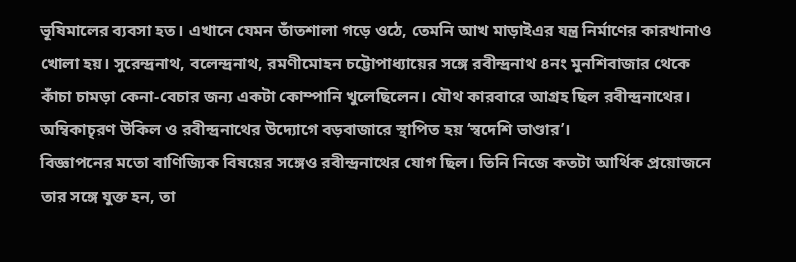ভূষিমালের ব্যবসা হত। এখানে যেমন তাঁতশালা গড়ে ওঠে, তেমনি আখ মাড়াইএর যন্ত্র নির্মাণের কারখানাও খোলা হয়। সুরেন্দ্রনাথ, বলেন্দ্রনাথ, রমণীমোহন চট্টোপাধ্যায়ের সঙ্গে রবীন্দ্রনাথ ৪নং মুনশিবাজার থেকে কাঁচা চামড়া কেনা-বেচার জন্য একটা কোম্পানি খুলেছিলেন। যৌথ কারবারে আগ্রহ ছিল রবীন্দ্রনাথের। অম্বিকাচৃরণ উকিল ও রবীন্দ্রনাথের উদ্যোগে বড়বাজারে স্থাপিত হয় ‘স্বদেশি ভাণ্ডার’।
বিজ্ঞাপনের মতো বাণিজ্যিক বিষয়ের সঙ্গেও রবীন্দ্রনাথের যোগ ছিল। তিনি নিজে কতটা আর্থিক প্রয়োজনে তার সঙ্গে যুক্ত হন, তা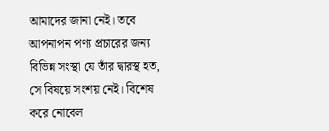আমাদের জানা নেই। তবে আপনাপন পণ্য প্রচারের জন্য বিভিন্ন সংস্থা যে তাঁর দ্বারস্থ হত, সে বিষয়ে সংশয় নেই। বিশেষ করে নোবেল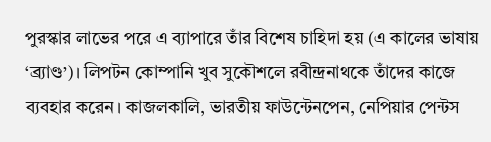পুরস্কার লাভের পরে এ ব্যাপারে তাঁর বিশেষ চাহিদা হয় (এ কালের ভাষায় ‘ব্র্যাণ্ড’)। লিপটন কোম্পানি খুব সুকৌশলে রবীন্দ্রনাথকে তাঁদের কাজে ব্যবহার করেন। কাজলকালি, ভারতীয় ফাউন্টেনপেন, নেপিয়ার পেন্টস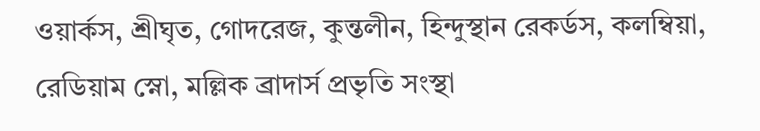ওয়ার্কস, শ্রীঘৃত, গোদরেজ, কুন্তলীন, হিন্দুস্থান রেকর্ডস, কলম্বিয়া, রেডিয়াম স্নো, মল্লিক ব্রাদার্স প্রভৃতি সংস্থা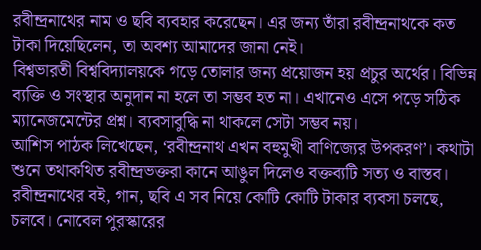রবীন্দ্রনাথের নাম ও ছবি ব্যবহার করেছেন। এর জন্য তাঁরা রবীন্দ্রনাথকে কত টাকা দিয়েছিলেন, তা অবশ্য আমাদের জানা নেই।
বিশ্বভারতী বিশ্ববিদ্যালয়কে গড়ে তোলার জন্য প্রয়োজন হয় প্রচুর অর্থের। বিভিন্ন ব্যক্তি ও সংস্থার অনুদান না হলে তা সম্ভব হত না। এখানেও এসে পড়ে সঠিক ম্যানেজমেন্টের প্রশ্ন। ব্যবসাবুদ্ধি না থাকলে সেটা সম্ভব নয়।
আশিস পাঠক লিখেছেন, ‘রবীন্দ্রনাথ এখন বহুমুখী বাণিজ্যের উপকরণ’। কথাটা শুনে তথাকথিত রবীন্দ্রভক্তরা কানে আঙুল দিলেও বক্তব্যটি সত্য ও বাস্তব। রবীন্দ্রনাথের বই, গান, ছবি এ সব নিয়ে কোটি কোটি টাকার ব্যবসা চলছে, চলবে। নোবেল পুরস্কারের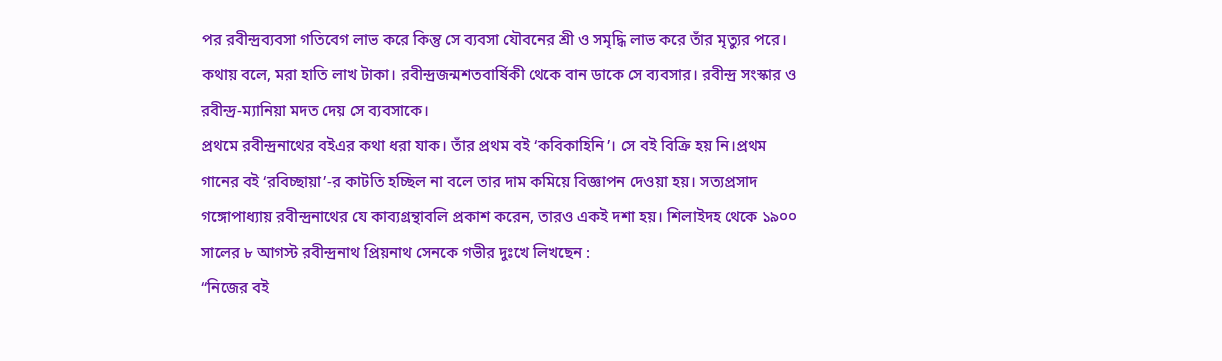পর রবীন্দ্রব্যবসা গতিবেগ লাভ করে কিন্তু সে ব্যবসা যৌবনের শ্রী ও সমৃদ্ধি লাভ করে তাঁর মৃত্যুর পরে। কথায় বলে, মরা হাতি লাখ টাকা। রবীন্দ্রজন্মশতবার্ষিকী থেকে বান ডাকে সে ব্যবসার। রবীন্দ্র সংস্কার ও রবীন্দ্র-ম্যানিয়া মদত দেয় সে ব্যবসাকে।
প্রথমে রবীন্দ্রনাথের বইএর কথা ধরা যাক। তাঁর প্রথম বই ‘কবিকাহিনি’। সে বই বিক্রি হয় নি।প্রথম গানের বই ‘রবিচ্ছায়া’-র কাটতি হচ্ছিল না বলে তার দাম কমিয়ে বিজ্ঞাপন দেওয়া হয়। সত্যপ্রসাদ গঙ্গোপাধ্যায় রবীন্দ্রনাথের যে কাব্যগ্রন্থাবলি প্রকাশ করেন, তারও একই দশা হয়। শিলাইদহ থেকে ১৯০০ সালের ৮ আগস্ট রবীন্দ্রনাথ প্রিয়নাথ সেনকে গভীর দুঃখে লিখছেন :
“নিজের বই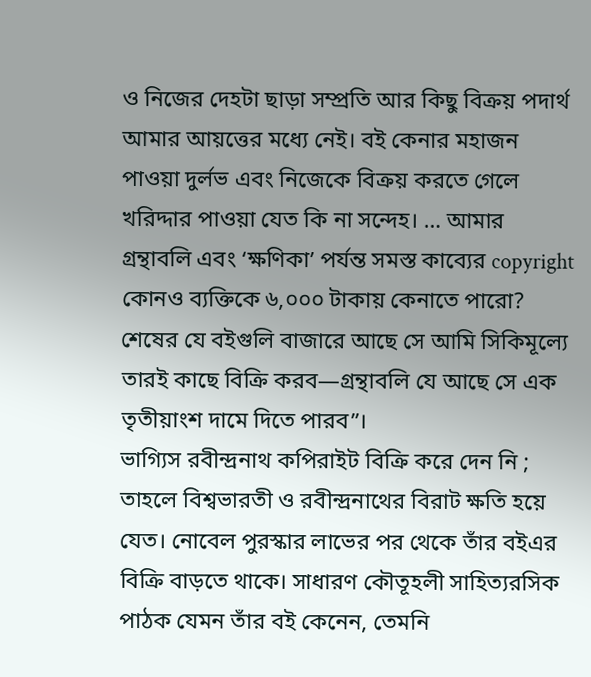ও নিজের দেহটা ছাড়া সম্প্রতি আর কিছু বিক্রয় পদার্থ আমার আয়ত্তের মধ্যে নেই। বই কেনার মহাজন পাওয়া দুর্লভ এবং নিজেকে বিক্রয় করতে গেলে খরিদ্দার পাওয়া যেত কি না সন্দেহ। … আমার গ্রন্থাবলি এবং ‘ক্ষণিকা’ পর্যন্ত সমস্ত কাব্যের copyright কোনও ব্যক্তিকে ৬,০০০ টাকায় কেনাতে পারো? শেষের যে বইগুলি বাজারে আছে সে আমি সিকিমূল্যে তারই কাছে বিক্রি করব—গ্রন্থাবলি যে আছে সে এক তৃতীয়াংশ দামে দিতে পারব”।
ভাগ্যিস রবীন্দ্রনাথ কপিরাইট বিক্রি করে দেন নি ; তাহলে বিশ্বভারতী ও রবীন্দ্রনাথের বিরাট ক্ষতি হয়ে যেত। নোবেল পুরস্কার লাভের পর থেকে তাঁর বইএর বিক্রি বাড়তে থাকে। সাধারণ কৌতূহলী সাহিত্যরসিক পাঠক যেমন তাঁর বই কেনেন, তেমনি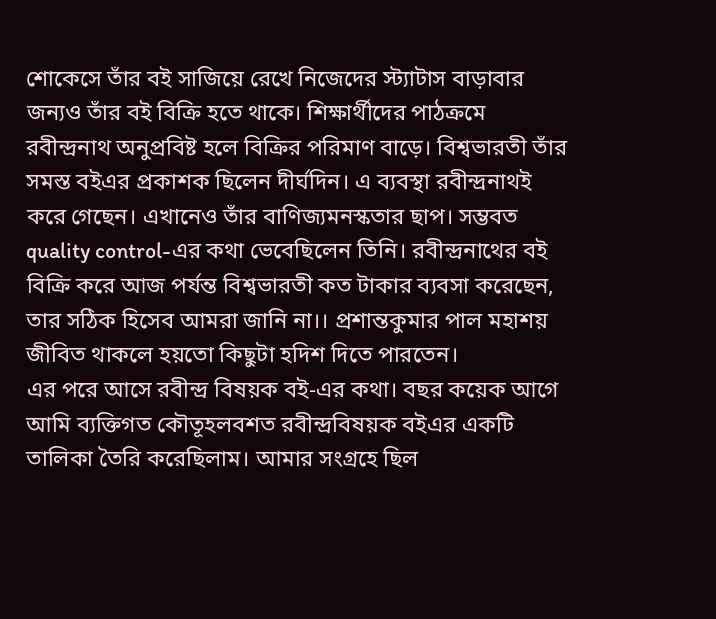শোকেসে তাঁর বই সাজিয়ে রেখে নিজেদের স্ট্যাটাস বাড়াবার জন্যও তাঁর বই বিক্রি হতে থাকে। শিক্ষার্থীদের পাঠক্রমে রবীন্দ্রনাথ অনুপ্রবিষ্ট হলে বিক্রির পরিমাণ বাড়ে। বিশ্বভারতী তাঁর সমস্ত বইএর প্রকাশক ছিলেন দীর্ঘদিন। এ ব্যবস্থা রবীন্দ্রনাথই করে গেছেন। এখানেও তাঁর বাণিজ্যমনস্কতার ছাপ। সম্ভবত quality control-এর কথা ভেবেছিলেন তিনি। রবীন্দ্রনাথের বই বিক্রি করে আজ পর্যন্ত বিশ্বভারতী কত টাকার ব্যবসা করেছেন, তার সঠিক হিসেব আমরা জানি না।। প্রশান্তকুমার পাল মহাশয় জীবিত থাকলে হয়তো কিছুটা হদিশ দিতে পারতেন।
এর পরে আসে রবীন্দ্র বিষয়ক বই-এর কথা। বছর কয়েক আগে আমি ব্যক্তিগত কৌতূহলবশত রবীন্দ্রবিষয়ক বইএর একটি তালিকা তৈরি করেছিলাম। আমার সংগ্রহে ছিল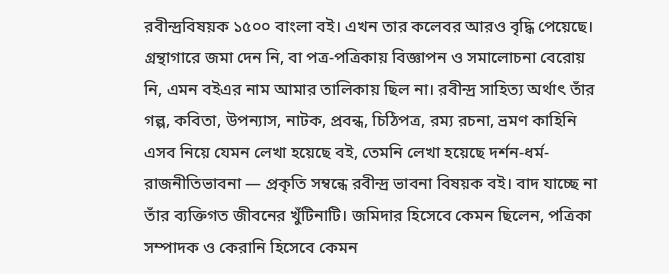রবীন্দ্রবিষয়ক ১৫০০ বাংলা বই। এখন তার কলেবর আরও বৃদ্ধি পেয়েছে। গ্রন্থাগারে জমা দেন নি, বা পত্র-পত্রিকায় বিজ্ঞাপন ও সমালোচনা বেরোয় নি, এমন বইএর নাম আমার তালিকায় ছিল না। রবীন্দ্র সাহিত্য অর্থাৎ তাঁর গল্প, কবিতা, উপন্যাস, নাটক, প্রবন্ধ, চিঠিপত্র, রম্য রচনা, ভ্রমণ কাহিনি এসব নিয়ে যেমন লেখা হয়েছে বই, তেমনি লেখা হয়েছে দর্শন-ধর্ম-রাজনীতিভাবনা — প্রকৃতি সম্বন্ধে রবীন্দ্র ভাবনা বিষয়ক বই। বাদ যাচ্ছে না তাঁর ব্যক্তিগত জীবনের খুঁটিনাটি। জমিদার হিসেবে কেমন ছিলেন, পত্রিকা সম্পাদক ও কেরানি হিসেবে কেমন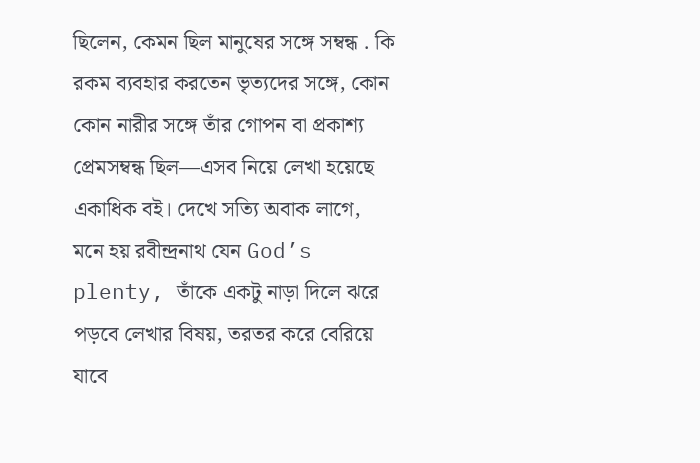ছিলেন, কেমন ছিল মানুষের সঙ্গে সম্বন্ধ . কি রকম ব্যবহার করতেন ভৃত্যদের সঙ্গে, কোন কোন নারীর সঙ্গে তাঁর গোপন বা প্রকাশ্য প্রেমসম্বন্ধ ছিল—এসব নিয়ে লেখা হয়েছে একাধিক বই। দেখে সত্যি অবাক লাগে, মনে হয় রবীন্দ্রনাথ যেন God’s plenty, তাঁকে একটু নাড়া দিলে ঝরে পড়বে লেখার বিষয়, তরতর করে বেরিয়ে যাবে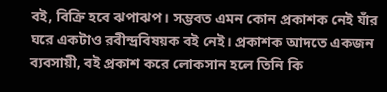বই, বিক্রি হবে ঝপাঝপ। সম্ভবত এমন কোন প্রকাশক নেই যাঁর ঘরে একটাও রবীন্দ্রবিষয়ক বই নেই। প্রকাশক আদতে একজন ব্যবসায়ী, বই প্রকাশ করে লোকসান হলে তিনি কি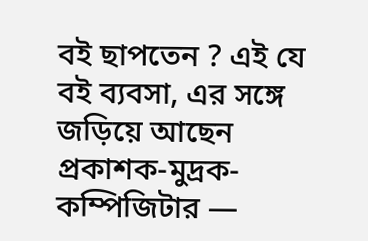বই ছাপতেন ? এই যে বই ব্যবসা, এর সঙ্গে জড়িয়ে আছেন প্রকাশক-মুদ্রক-কম্পিজিটার —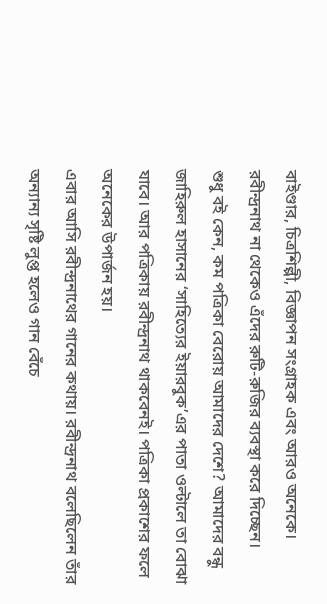বাইণ্ডার, চিত্রশিল্পী, বিজ্ঞাপন সংগ্রাহক এবং আরও অনেকে। রবীন্দ্রনাথ না থেকেও এঁদের রুটি-রুজির ব্যবস্থা করে দিচ্ছেন।
শুধু বই কেন, কম পত্রিকা বেরোয় আমাদের দেশে? আমাদের বন্ধু জাহিরুল হাসানের ‘সাহিত্যের ইয়ারবুক’এর পাতা ওল্টালে তা বোঝা যাবে। আর পত্রিকায় রবীন্দ্রনাথ থাকবেনই। পত্রিকা প্রকাশের ফলে অনেকের উপার্জন হয়।
এবার আসি রবীন্দ্রনাথের গানের কথায়। রবীন্দ্রনাথ বলেছিলেন তাঁর অন্যান্য সৃষ্টি লুপ্ত হলেও গান বেঁচে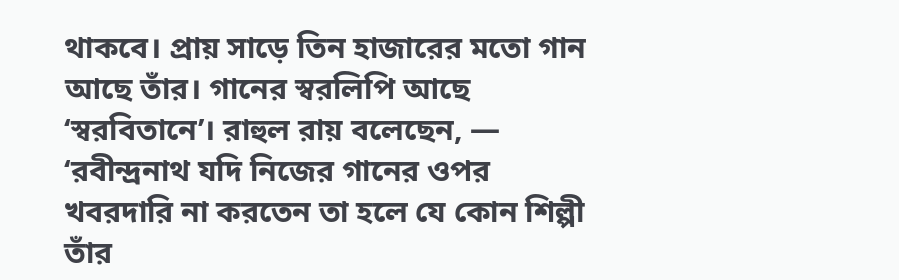থাকবে। প্রায় সাড়ে তিন হাজারের মতো গান আছে তাঁর। গানের স্বরলিপি আছে ‘স্বরবিতানে’। রাহুল রায় বলেছেন, — ‘রবীন্দ্রনাথ যদি নিজের গানের ওপর খবরদারি না করতেন তা হলে যে কোন শিল্পী তাঁর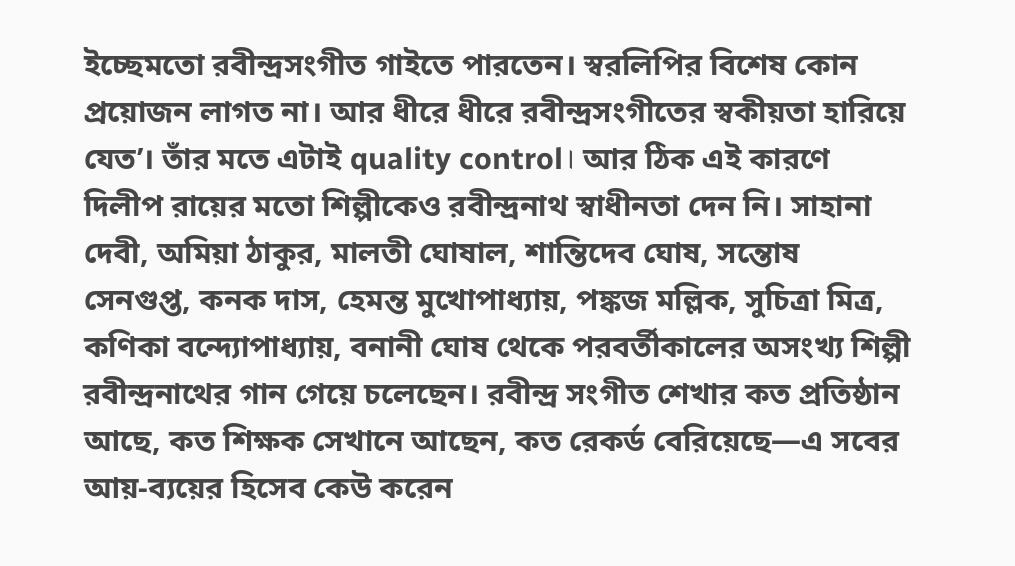ইচ্ছেমতো রবীন্দ্রসংগীত গাইতে পারতেন। স্বরলিপির বিশেষ কোন প্রয়োজন লাগত না। আর ধীরে ধীরে রবীন্দ্রসংগীতের স্বকীয়তা হারিয়ে যেত’। তাঁর মতে এটাই quality control। আর ঠিক এই কারণে দিলীপ রায়ের মতো শিল্পীকেও রবীন্দ্রনাথ স্বাধীনতা দেন নি। সাহানা দেবী, অমিয়া ঠাকুর, মালতী ঘোষাল, শান্তিদেব ঘোষ, সন্তোষ সেনগুপ্ত, কনক দাস, হেমন্ত মুখোপাধ্যায়, পঙ্কজ মল্লিক, সুচিত্রা মিত্র, কণিকা বন্দ্যোপাধ্যায়, বনানী ঘোষ থেকে পরবর্তীকালের অসংখ্য শিল্পী রবীন্দ্রনাথের গান গেয়ে চলেছেন। রবীন্দ্র সংগীত শেখার কত প্রতিষ্ঠান আছে, কত শিক্ষক সেখানে আছেন, কত রেকর্ড বেরিয়েছে—এ সবের আয়-ব্যয়ের হিসেব কেউ করেন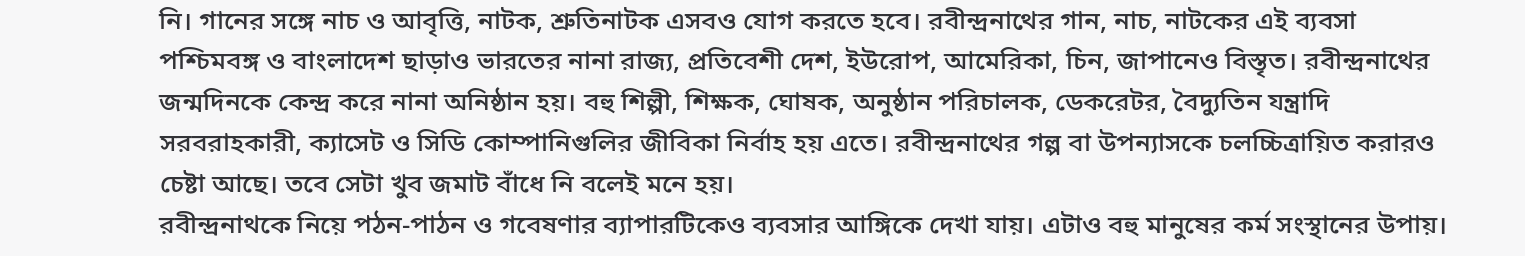নি। গানের সঙ্গে নাচ ও আবৃত্তি, নাটক, শ্রুতিনাটক এসবও যোগ করতে হবে। রবীন্দ্রনাথের গান, নাচ, নাটকের এই ব্যবসা পশ্চিমবঙ্গ ও বাংলাদেশ ছাড়াও ভারতের নানা রাজ্য, প্রতিবেশী দেশ, ইউরোপ, আমেরিকা, চিন, জাপানেও বিস্তৃত। রবীন্দ্রনাথের জন্মদিনকে কেন্দ্র করে নানা অনিষ্ঠান হয়। বহু শিল্পী, শিক্ষক, ঘোষক, অনুষ্ঠান পরিচালক, ডেকরেটর, বৈদ্যুতিন যন্ত্রাদি সরবরাহকারী, ক্যাসেট ও সিডি কোম্পানিগুলির জীবিকা নির্বাহ হয় এতে। রবীন্দ্রনাথের গল্প বা উপন্যাসকে চলচ্চিত্রায়িত করারও চেষ্টা আছে। তবে সেটা খুব জমাট বাঁধে নি বলেই মনে হয়।
রবীন্দ্রনাথকে নিয়ে পঠন-পাঠন ও গবেষণার ব্যাপারটিকেও ব্যবসার আঙ্গিকে দেখা যায়। এটাও বহু মানুষের কর্ম সংস্থানের উপায়।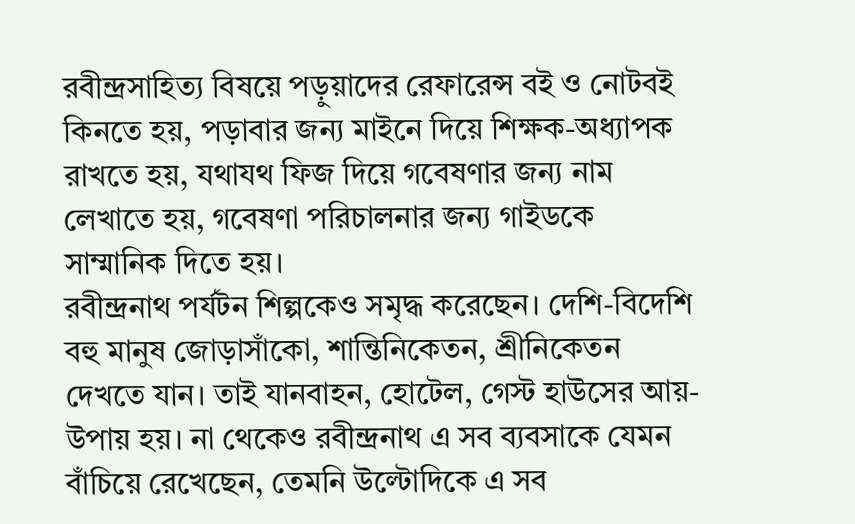রবীন্দ্রসাহিত্য বিষয়ে পড়ুয়াদের রেফারেন্স বই ও নোটবই কিনতে হয়, পড়াবার জন্য মাইনে দিয়ে শিক্ষক-অধ্যাপক রাখতে হয়, যথাযথ ফিজ দিয়ে গবেষণার জন্য নাম লেখাতে হয়, গবেষণা পরিচালনার জন্য গাইডকে সাম্মানিক দিতে হয়।
রবীন্দ্রনাথ পর্যটন শিল্পকেও সমৃদ্ধ করেছেন। দেশি-বিদেশি বহু মানুষ জোড়াসাঁকো, শান্তিনিকেতন, শ্রীনিকেতন দেখতে যান। তাই যানবাহন, হোটেল, গেস্ট হাউসের আয়-উপায় হয়। না থেকেও রবীন্দ্রনাথ এ সব ব্যবসাকে যেমন বাঁচিয়ে রেখেছেন, তেমনি উল্টোদিকে এ সব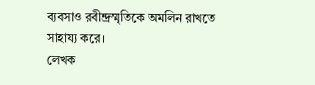ব্যবসাও রবীন্দ্রস্মৃতিকে অমলিন রাখতে সাহায্য করে।
লেখক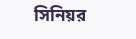সিনিয়র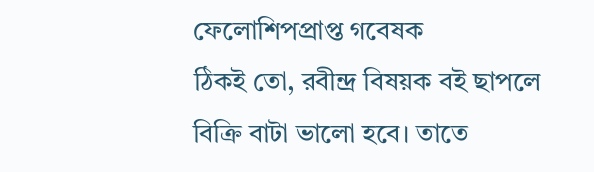ফেলোশিপপ্রাপ্ত গবেষক
ঠিকই তো, রবীন্দ্র বিষয়ক বই ছাপলে বিক্রি বাটা ভালো হবে। তাতে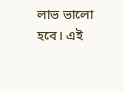লাভ ভালো হবে। এই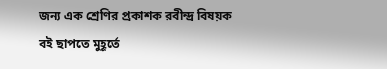জন্য এক শ্রেণির প্রকাশক রবীন্দ্র বিষয়ক বই ছাপতে মুহূর্তে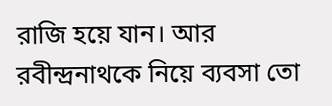রাজি হয়ে যান। আর রবীন্দ্রনাথকে নিয়ে ব্যবসা তো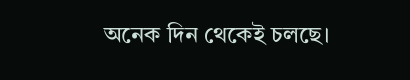অনেক দিন থেকেই চলছে।